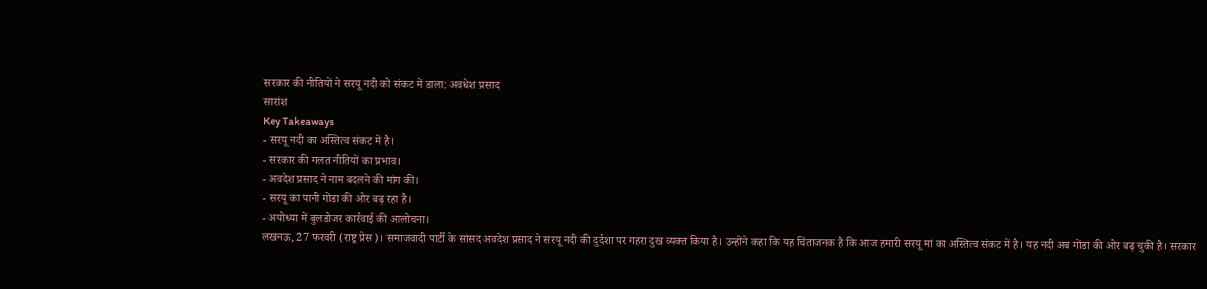सरकार की नीतियों ने सरयू नदी को संकट में डाला: अवधेश प्रसाद
सारांश
Key Takeaways
- सरयू नदी का अस्तित्व संकट में है।
- सरकार की गलत नीतियों का प्रभाव।
- अवदेश प्रसाद ने नाम बदलने की मांग की।
- सरयू का पानी गोंडा की ओर बढ़ रहा है।
- अयोध्या में बुलडोजर कार्रवाई की आलोचना।
लखनऊ, 27 फरवरी (राष्ट्र प्रेस)। समाजवादी पार्टी के सांसद अवदेश प्रसाद ने सरयू नदी की दुर्दशा पर गहरा दुख व्यक्त किया है। उन्होंने कहा कि यह चिंताजनक है कि आज हमारी सरयू मां का अस्तित्व संकट में है। यह नदी अब गोंडा की ओर बढ़ चुकी है। सरकार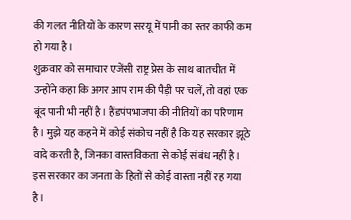की गलत नीतियों के कारण सरयू में पानी का स्तर काफी कम हो गया है।
शुक्रवार को समाचार एजेंसी राष्ट्र प्रेस के साथ बातचीत में उन्होंने कहा कि अगर आप राम की पैड़ी पर चलें, तो वहां एक बूंद पानी भी नहीं है। हैंडपंपभाजपा की नीतियों का परिणाम है। मुझे यह कहने में कोई संकोच नहीं है कि यह सरकार झूठे वादे करती है, जिनका वास्तविकता से कोई संबंध नहीं है। इस सरकार का जनता के हितों से कोई वास्ता नहीं रह गया है।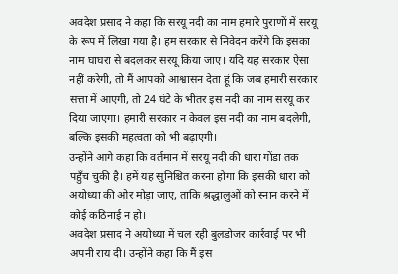अवदेश प्रसाद ने कहा कि सरयू नदी का नाम हमारे पुराणों में सरयू के रूप में लिखा गया है। हम सरकार से निवेदन करेंगे कि इसका नाम घाघरा से बदलकर सरयू किया जाए। यदि यह सरकार ऐसा नहीं करेगी, तो मैं आपको आश्वासन देता हूं कि जब हमारी सरकार सत्ता में आएगी, तो 24 घंटे के भीतर इस नदी का नाम सरयू कर दिया जाएगा। हमारी सरकार न केवल इस नदी का नाम बदलेगी, बल्कि इसकी महत्वता को भी बढ़ाएगी।
उन्होंने आगे कहा कि वर्तमान में सरयू नदी की धारा गोंडा तक पहुँच चुकी है। हमें यह सुनिश्चित करना होगा कि इसकी धारा को अयोध्या की ओर मोड़ा जाए, ताकि श्रद्धालुओं को स्नान करने में कोई कठिनाई न हो।
अवदेश प्रसाद ने अयोध्या में चल रही बुलडोजर कार्रवाई पर भी अपनी राय दी। उन्होंने कहा कि मैं इस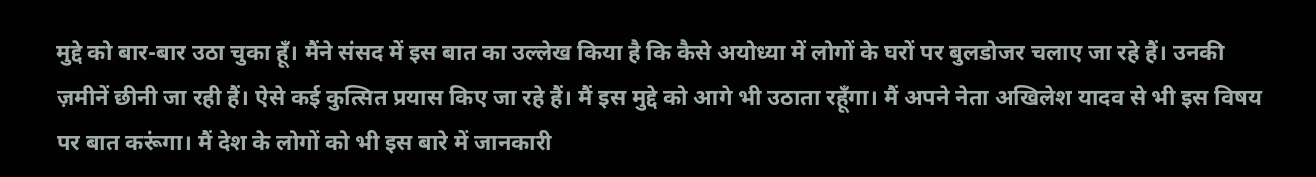मुद्दे को बार-बार उठा चुका हूँ। मैंने संसद में इस बात का उल्लेख किया है कि कैसे अयोध्या में लोगों के घरों पर बुलडोजर चलाए जा रहे हैं। उनकी ज़मीनें छीनी जा रही हैं। ऐसे कई कुत्सित प्रयास किए जा रहे हैं। मैं इस मुद्दे को आगे भी उठाता रहूँगा। मैं अपने नेता अखिलेश यादव से भी इस विषय पर बात करूंगा। मैं देश के लोगों को भी इस बारे में जानकारी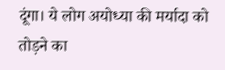दूंगा। ये लोग अयोध्या की मर्यादा को तोड़ने का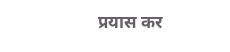प्रयास कर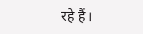रहे हैं।